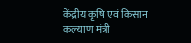केंद्रीय कृषि एवं किसान कल्याण मंत्री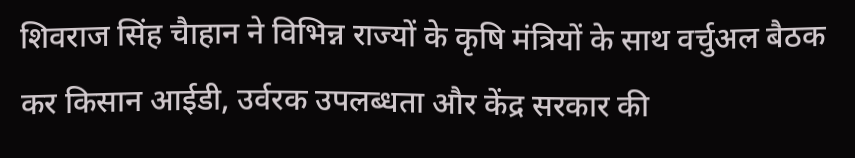शिवराज सिंह चैाहान ने विभिन्न राज्यों के कृषि मंत्रियों के साथ वर्चुअल बैठक कर किसान आईडी, उर्वरक उपलब्धता और केंद्र सरकार की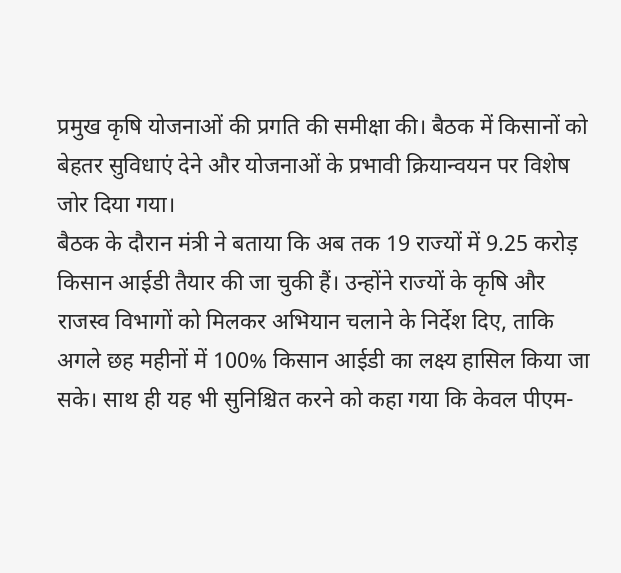प्रमुख कृषि योजनाओं की प्रगति की समीक्षा की। बैठक में किसानों को बेहतर सुविधाएं देने और योजनाओं के प्रभावी क्रियान्वयन पर विशेष जोर दिया गया।
बैठक के दौरान मंत्री ने बताया कि अब तक 19 राज्यों में 9.25 करोड़ किसान आईडी तैयार की जा चुकी हैं। उन्होंने राज्यों के कृषि और राजस्व विभागों को मिलकर अभियान चलाने के निर्देश दिए, ताकि अगले छह महीनों में 100% किसान आईडी का लक्ष्य हासिल किया जा सके। साथ ही यह भी सुनिश्चित करने को कहा गया कि केवल पीएम-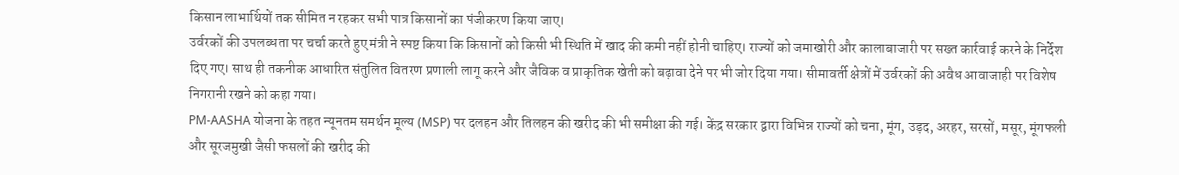किसान लाभार्थियों तक सीमित न रहकर सभी पात्र किसानों का पंजीकरण किया जाए।
उर्वरकों की उपलब्धता पर चर्चा करते हुए मंत्री ने स्पष्ट किया कि किसानों को किसी भी स्थिति में खाद की कमी नहीं होनी चाहिए। राज्यों को जमाखोरी और कालाबाजारी पर सख्त कार्रवाई करने के निर्देश दिए गए। साथ ही तकनीक आधारित संतुलित वितरण प्रणाली लागू करने और जैविक व प्राकृतिक खेती को बढ़ावा देने पर भी जोर दिया गया। सीमावर्ती क्षेत्रों में उर्वरकों की अवैध आवाजाही पर विशेष निगरानी रखने को कहा गया।
PM-AASHA योजना के तहत न्यूनतम समर्थन मूल्य (MSP) पर दलहन और तिलहन की खरीद की भी समीक्षा की गई। केंद्र सरकार द्वारा विभिन्न राज्यों को चना, मूंग, उड़द, अरहर, सरसों, मसूर, मूंगफली और सूरजमुखी जैसी फसलों की खरीद की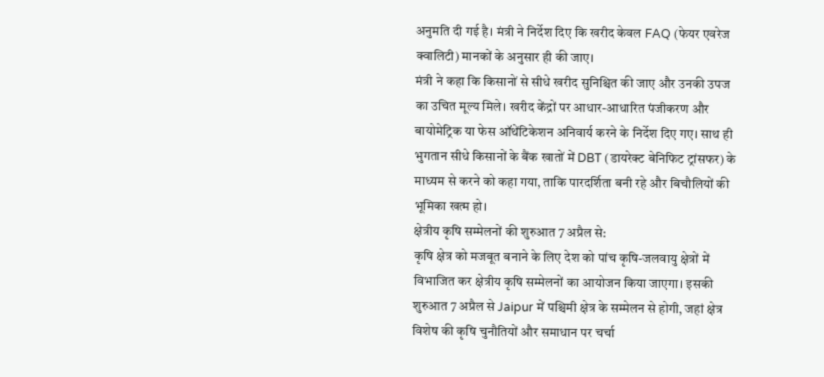अनुमति दी गई है। मंत्री ने निर्देश दिए कि खरीद केवल FAQ (फेयर एवरेज क्वालिटी) मानकों के अनुसार ही की जाए।
मंत्री ने कहा कि किसानों से सीधे खरीद सुनिश्चित की जाए और उनकी उपज का उचित मूल्य मिले। खरीद केंद्रों पर आधार-आधारित पंजीकरण और बायोमेट्रिक या फेस ऑथेंटिकेशन अनिवार्य करने के निर्देश दिए गए। साथ ही भुगतान सीधे किसानों के बैंक खातों में DBT (डायरेक्ट बेनिफिट ट्रांसफर) के माध्यम से करने को कहा गया, ताकि पारदर्शिता बनी रहे और बिचौलियों की भूमिका खत्म हो।
क्षेत्रीय कृषि सम्मेलनों की शुरुआत 7 अप्रैल से:
कृषि क्षेत्र को मजबूत बनाने के लिए देश को पांच कृषि-जलवायु क्षेत्रों में विभाजित कर क्षेत्रीय कृषि सम्मेलनों का आयोजन किया जाएगा। इसकी शुरुआत 7 अप्रैल से Jaipur में पश्चिमी क्षेत्र के सम्मेलन से होगी, जहां क्षेत्र विशेष की कृषि चुनौतियों और समाधान पर चर्चा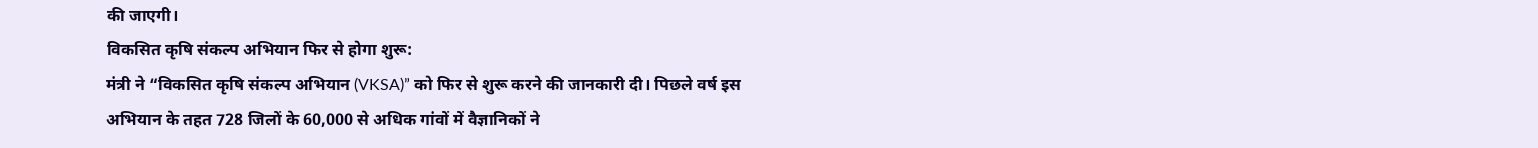की जाएगी।
विकसित कृषि संकल्प अभियान फिर से होगा शुरू:
मंत्री ने “विकसित कृषि संकल्प अभियान (VKSA)” को फिर से शुरू करने की जानकारी दी। पिछले वर्ष इस अभियान के तहत 728 जिलों के 60,000 से अधिक गांवों में वैज्ञानिकों ने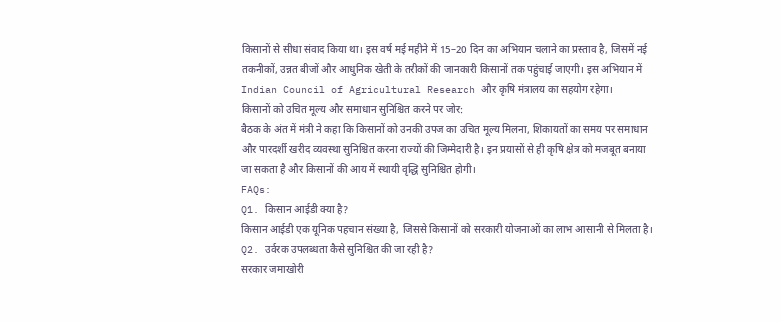किसानों से सीधा संवाद किया था। इस वर्ष मई महीने में 15–20 दिन का अभियान चलाने का प्रस्ताव है, जिसमें नई तकनीकों, उन्नत बीजों और आधुनिक खेती के तरीकों की जानकारी किसानों तक पहुंचाई जाएगी। इस अभियान में Indian Council of Agricultural Research और कृषि मंत्रालय का सहयोग रहेगा।
किसानों को उचित मूल्य और समाधान सुनिश्चित करने पर जोर:
बैठक के अंत में मंत्री ने कहा कि किसानों को उनकी उपज का उचित मूल्य मिलना, शिकायतों का समय पर समाधान और पारदर्शी खरीद व्यवस्था सुनिश्चित करना राज्यों की जिम्मेदारी है। इन प्रयासों से ही कृषि क्षेत्र को मजबूत बनाया जा सकता है और किसानों की आय में स्थायी वृद्धि सुनिश्चित होगी।
FAQs:
Q1. किसान आईडी क्या है?
किसान आईडी एक यूनिक पहचान संख्या है, जिससे किसानों को सरकारी योजनाओं का लाभ आसानी से मिलता है।
Q2. उर्वरक उपलब्धता कैसे सुनिश्चित की जा रही है?
सरकार जमाखोरी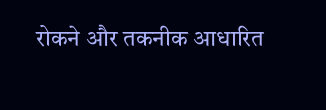रोकने और तकनीक आधारित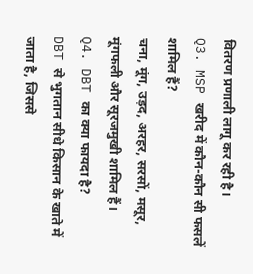वितरण प्रणाली लागू कर रही है।
Q3. MSP खरीद में कौन-कौन सी फसलें शामिल हैं?
चना, मूंग, उड़द, अरहर, सरसों, मसूर, मूंगफली और सूरजमुखी शामिल हैं।
Q4. DBT का क्या फायदा है?
DBT से भुगतान सीधे किसान के खाते में जाता है, जिससे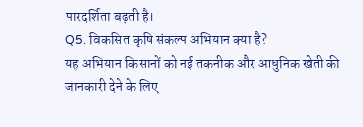पारदर्शिता बढ़ती है।
Q5. विकसित कृषि संकल्प अभियान क्या है?
यह अभियान किसानों को नई तकनीक और आधुनिक खेती की जानकारी देने के लिए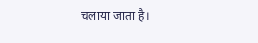चलाया जाता है।